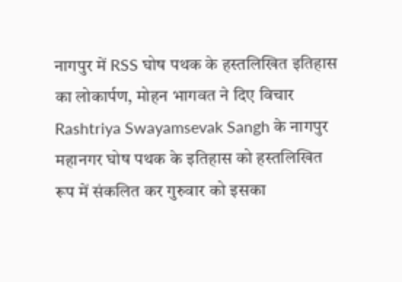नागपुर में RSS घोष पथक के हस्तलिखित इतिहास का लोकार्पण, मोहन भागवत ने दिए विचार
Rashtriya Swayamsevak Sangh के नागपुर महानगर घोष पथक के इतिहास को हस्तलिखित रूप में संकलित कर गुरुवार को इसका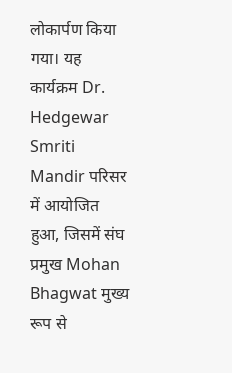लोकार्पण किया गया। यह कार्यक्रम Dr. Hedgewar Smriti Mandir परिसर में आयोजित हुआ, जिसमें संघ प्रमुख Mohan Bhagwat मुख्य रूप से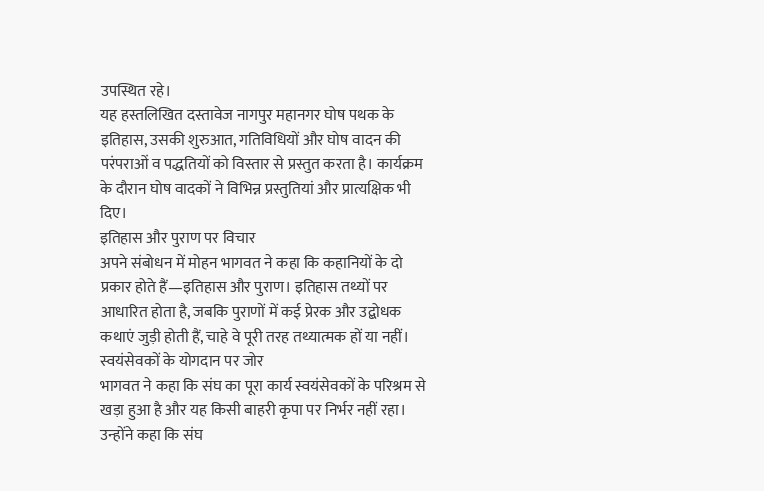उपस्थित रहे।
यह हस्तलिखित दस्तावेज नागपुर महानगर घोष पथक के इतिहास, उसकी शुरुआत, गतिविधियों और घोष वादन की परंपराओं व पद्धतियों को विस्तार से प्रस्तुत करता है। कार्यक्रम के दौरान घोष वादकों ने विभिन्न प्रस्तुतियां और प्रात्यक्षिक भी दिए।
इतिहास और पुराण पर विचार
अपने संबोधन में मोहन भागवत ने कहा कि कहानियों के दो प्रकार होते हैं—इतिहास और पुराण। इतिहास तथ्यों पर आधारित होता है, जबकि पुराणों में कई प्रेरक और उद्बोधक कथाएं जुड़ी होती हैं, चाहे वे पूरी तरह तथ्यात्मक हों या नहीं।
स्वयंसेवकों के योगदान पर जोर
भागवत ने कहा कि संघ का पूरा कार्य स्वयंसेवकों के परिश्रम से खड़ा हुआ है और यह किसी बाहरी कृपा पर निर्भर नहीं रहा। उन्होंने कहा कि संघ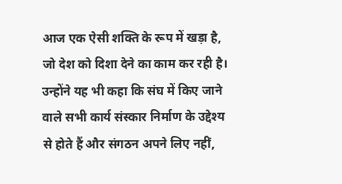आज एक ऐसी शक्ति के रूप में खड़ा है, जो देश को दिशा देने का काम कर रही है। उन्होंने यह भी कहा कि संघ में किए जाने वाले सभी कार्य संस्कार निर्माण के उद्देश्य से होते हैं और संगठन अपने लिए नहीं,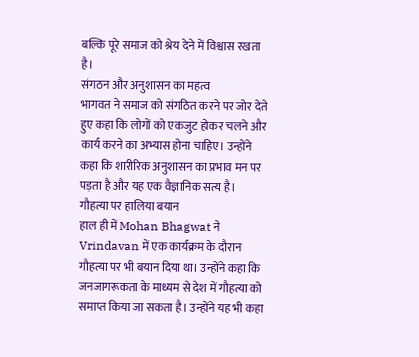बल्कि पूरे समाज को श्रेय देने में विश्वास रखता है।
संगठन और अनुशासन का महत्व
भागवत ने समाज को संगठित करने पर जोर देते हुए कहा कि लोगों को एकजुट होकर चलने और कार्य करने का अभ्यास होना चाहिए। उन्होंने कहा कि शारीरिक अनुशासन का प्रभाव मन पर पड़ता है और यह एक वैज्ञानिक सत्य है।
गौहत्या पर हालिया बयान
हाल ही में Mohan Bhagwat ने Vrindavan में एक कार्यक्रम के दौरान गौहत्या पर भी बयान दिया था। उन्होंने कहा कि जनजागरूकता के माध्यम से देश में गौहत्या को समाप्त किया जा सकता है। उन्होंने यह भी कहा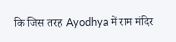कि जिस तरह Ayodhya में राम मंदिर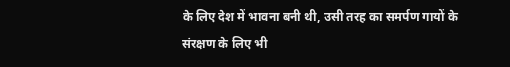के लिए देश में भावना बनी थी, उसी तरह का समर्पण गायों के संरक्षण के लिए भी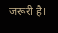जरूरी है।